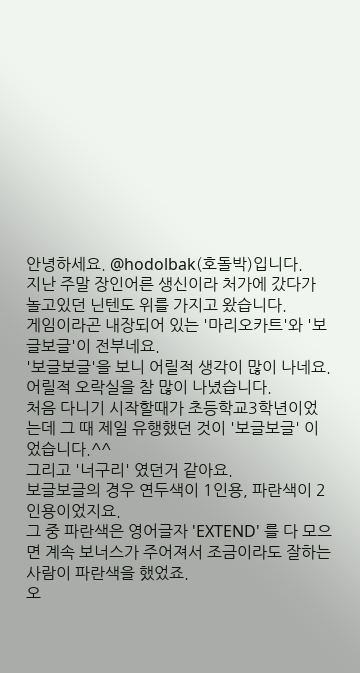안녕하세요. @hodolbak(호돌박)입니다.
지난 주말 장인어른 생신이라 처가에 갔다가 놀고있던 닌텐도 위를 가지고 왔습니다.
게임이라곤 내장되어 있는 '마리오카트'와 '보글보글'이 전부네요.
'보글보글'을 보니 어릴적 생각이 많이 나네요.
어릴적 오락실을 참 많이 나녔습니다.
처음 다니기 시작할때가 초등학교3학년이었는데 그 때 제일 유행했던 것이 '보글보글' 이었습니다.^^
그리고 '너구리' 였던거 같아요.
보글보글의 경우 연두색이 1인용, 파란색이 2인용이었지요.
그 중 파란색은 영어글자 'EXTEND' 를 다 모으면 계속 보너스가 주어져서 조금이라도 잘하는 사람이 파란색을 했었죠.
오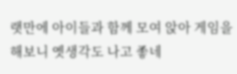랫만에 아이들과 함께 모여 앉아 게임을 해보니 옛생각도 나고 좋네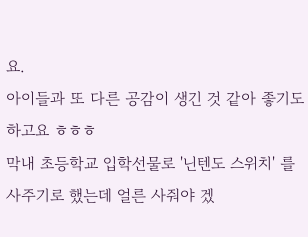요.
아이들과 또 다른 공감이 생긴 것 같아 좋기도 하고요 ㅎㅎㅎ
막내 초등학교 입학선물로 '닌텐도 스위치' 를 사주기로 했는데 얼른 사줘야 겠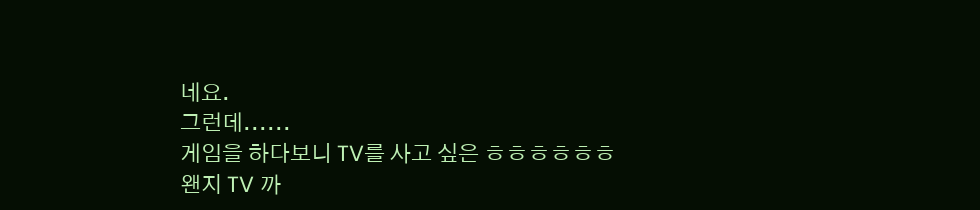네요.
그런데......
게임을 하다보니 TV를 사고 싶은 ㅎㅎㅎㅎㅎㅎ
왠지 TV 까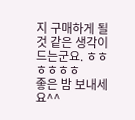지 구매하게 될 것 같은 생각이 드는군요. ㅎㅎㅎㅎㅎㅎ
좋은 밤 보내세요^^